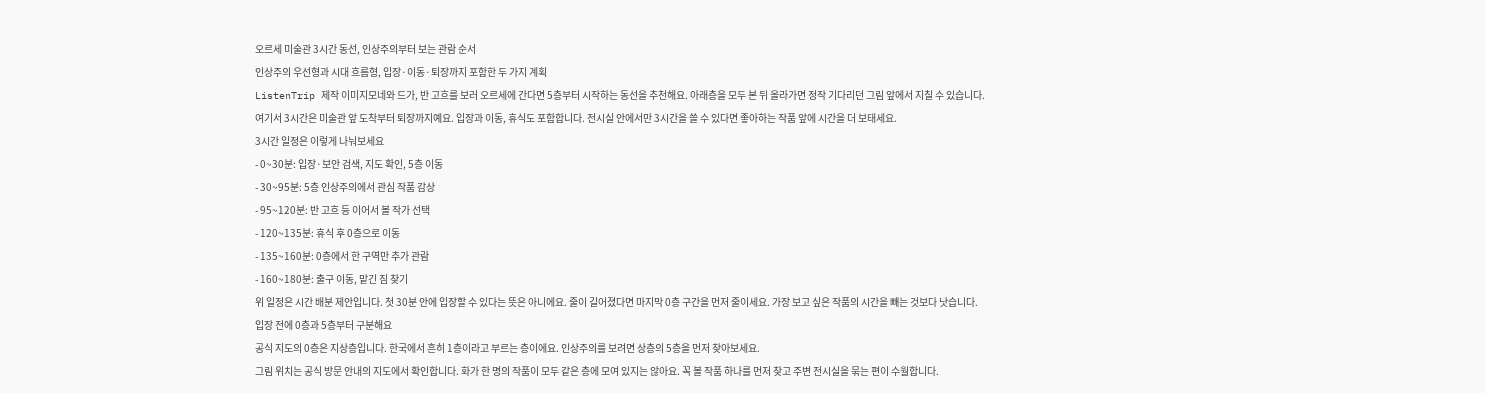오르세 미술관 3시간 동선, 인상주의부터 보는 관람 순서
인상주의 우선형과 시대 흐름형, 입장·이동·퇴장까지 포함한 두 가지 계획
ListenTrip 제작 이미지모네와 드가, 반 고흐를 보러 오르세에 간다면 5층부터 시작하는 동선을 추천해요. 아래층을 모두 본 뒤 올라가면 정작 기다리던 그림 앞에서 지칠 수 있습니다.
여기서 3시간은 미술관 앞 도착부터 퇴장까지예요. 입장과 이동, 휴식도 포함합니다. 전시실 안에서만 3시간을 쓸 수 있다면 좋아하는 작품 앞에 시간을 더 보태세요.
3시간 일정은 이렇게 나눠보세요
- 0~30분: 입장·보안 검색, 지도 확인, 5층 이동
- 30~95분: 5층 인상주의에서 관심 작품 감상
- 95~120분: 반 고흐 등 이어서 볼 작가 선택
- 120~135분: 휴식 후 0층으로 이동
- 135~160분: 0층에서 한 구역만 추가 관람
- 160~180분: 출구 이동, 맡긴 짐 찾기
위 일정은 시간 배분 제안입니다. 첫 30분 안에 입장할 수 있다는 뜻은 아니에요. 줄이 길어졌다면 마지막 0층 구간을 먼저 줄이세요. 가장 보고 싶은 작품의 시간을 빼는 것보다 낫습니다.
입장 전에 0층과 5층부터 구분해요
공식 지도의 0층은 지상층입니다. 한국에서 흔히 1층이라고 부르는 층이에요. 인상주의를 보려면 상층의 5층을 먼저 찾아보세요.
그림 위치는 공식 방문 안내의 지도에서 확인합니다. 화가 한 명의 작품이 모두 같은 층에 모여 있지는 않아요. 꼭 볼 작품 하나를 먼저 찾고 주변 전시실을 묶는 편이 수월합니다.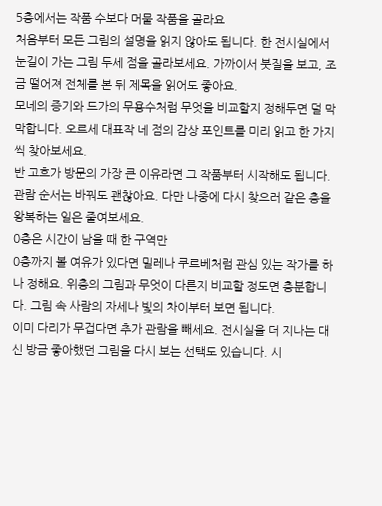5층에서는 작품 수보다 머물 작품을 골라요
처음부터 모든 그림의 설명을 읽지 않아도 됩니다. 한 전시실에서 눈길이 가는 그림 두세 점을 골라보세요. 가까이서 붓질을 보고, 조금 떨어져 전체를 본 뒤 제목을 읽어도 좋아요.
모네의 증기와 드가의 무용수처럼 무엇을 비교할지 정해두면 덜 막막합니다. 오르세 대표작 네 점의 감상 포인트를 미리 읽고 한 가지씩 찾아보세요.
반 고흐가 방문의 가장 큰 이유라면 그 작품부터 시작해도 됩니다. 관람 순서는 바꿔도 괜찮아요. 다만 나중에 다시 찾으러 같은 층을 왕복하는 일은 줄여보세요.
0층은 시간이 남을 때 한 구역만
0층까지 볼 여유가 있다면 밀레나 쿠르베처럼 관심 있는 작가를 하나 정해요. 위층의 그림과 무엇이 다른지 비교할 정도면 충분합니다. 그림 속 사람의 자세나 빛의 차이부터 보면 됩니다.
이미 다리가 무겁다면 추가 관람을 빼세요. 전시실을 더 지나는 대신 방금 좋아했던 그림을 다시 보는 선택도 있습니다. 시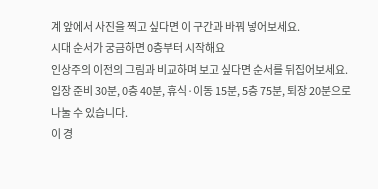계 앞에서 사진을 찍고 싶다면 이 구간과 바꿔 넣어보세요.
시대 순서가 궁금하면 0층부터 시작해요
인상주의 이전의 그림과 비교하며 보고 싶다면 순서를 뒤집어보세요. 입장 준비 30분, 0층 40분, 휴식·이동 15분, 5층 75분, 퇴장 20분으로 나눌 수 있습니다.
이 경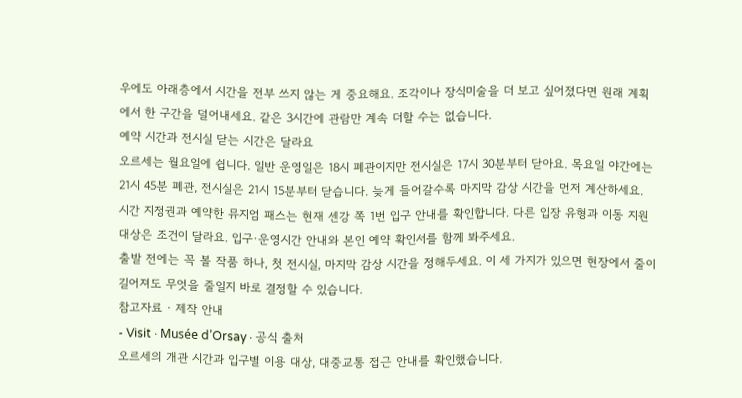우에도 아래층에서 시간을 전부 쓰지 않는 게 중요해요. 조각이나 장식미술을 더 보고 싶어졌다면 원래 계획에서 한 구간을 덜어내세요. 같은 3시간에 관람만 계속 더할 수는 없습니다.
예약 시간과 전시실 닫는 시간은 달라요
오르세는 월요일에 쉽니다. 일반 운영일은 18시 폐관이지만 전시실은 17시 30분부터 닫아요. 목요일 야간에는 21시 45분 폐관, 전시실은 21시 15분부터 닫습니다. 늦게 들어갈수록 마지막 감상 시간을 먼저 계산하세요.
시간 지정권과 예약한 뮤지엄 패스는 현재 센강 쪽 1번 입구 안내를 확인합니다. 다른 입장 유형과 이동 지원 대상은 조건이 달라요. 입구·운영시간 안내와 본인 예약 확인서를 함께 봐주세요.
출발 전에는 꼭 볼 작품 하나, 첫 전시실, 마지막 감상 시간을 정해두세요. 이 세 가지가 있으면 현장에서 줄이 길어져도 무엇을 줄일지 바로 결정할 수 있습니다.
참고자료 · 제작 안내
- Visit · Musée d’Orsay · 공식 출처
오르세의 개관 시간과 입구별 이용 대상, 대중교통 접근 안내를 확인했습니다.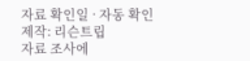자료 확인일 · 자동 확인
제작: 리슨트립
자료 조사에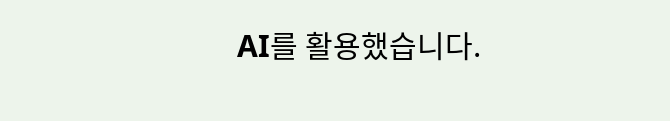AI를 활용했습니다.